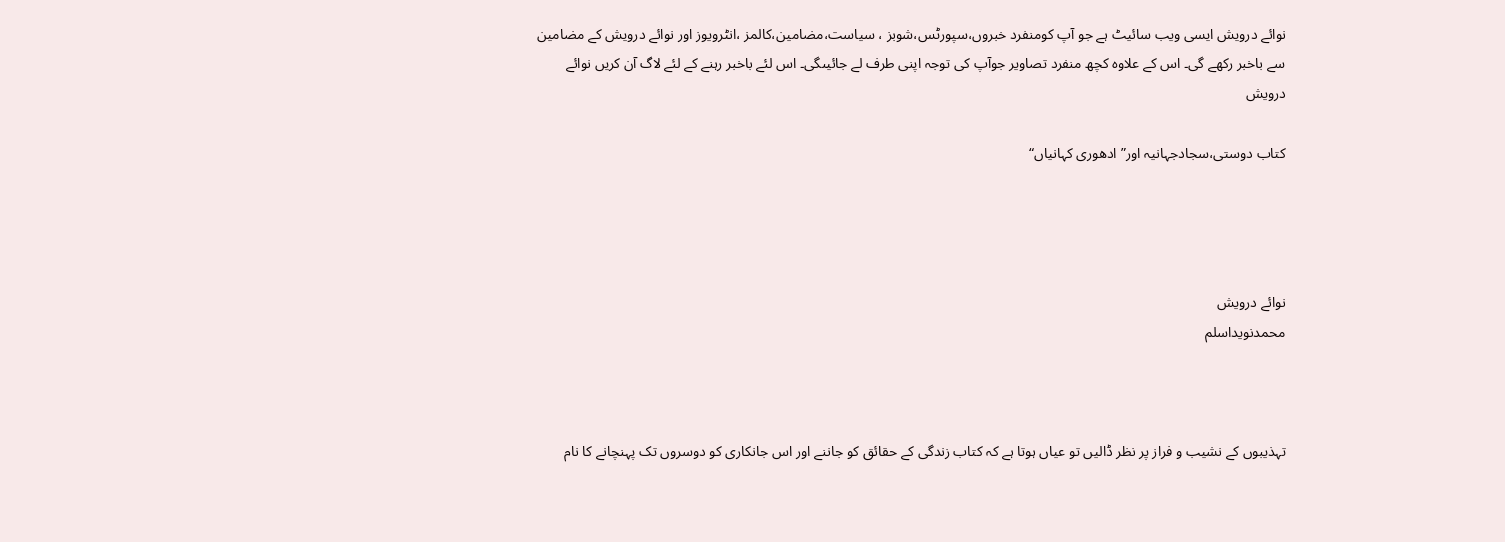نوائے درویش ایسی ویب سائیٹ ہے جو آپ کومنفرد خبروں،سپورٹس،شوبز ، سیاست،مضامین،کالمز ،انٹرویوز اور نوائے درویش کے مضامین سے باخبر رکھے گی۔ اس کے علاوہ کچھ منفرد تصاویر جوآپ کی توجہ اپنی طرف لے جائیںگی۔ اس لئے باخبر رہنے کے لئے لاگ آن کریں نوائے درویش

کتاب دوستی،سجادجہانیہ اور”ادھوری کہانیاں“




نوائے درویش
محمدنویداسلم



تہذیبوں کے نشیب و فراز پر نظر ڈالیں تو عیاں ہوتا ہے کہ کتاب زندگی کے حقائق کو جاننے اور اس جانکاری کو دوسروں تک پہنچانے کا نام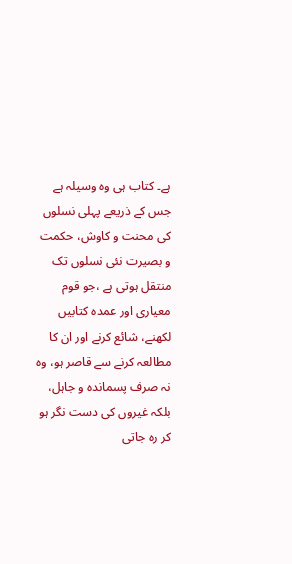ہے۔ کتاب ہی وہ وسیلہ ہے جس کے ذریعے پہلی نسلوں کی محنت و کاوش، حکمت و بصیرت نئی نسلوں تک منتقل ہوتی ہے ،جو قوم معیاری اور عمدہ کتابیں لکھنے، شائع کرنے اور ان کا مطالعہ کرنے سے قاصر ہو، وہ نہ صرف پسماندہ و جاہل، بلکہ غیروں کی دست نگر ہو کر رہ جاتی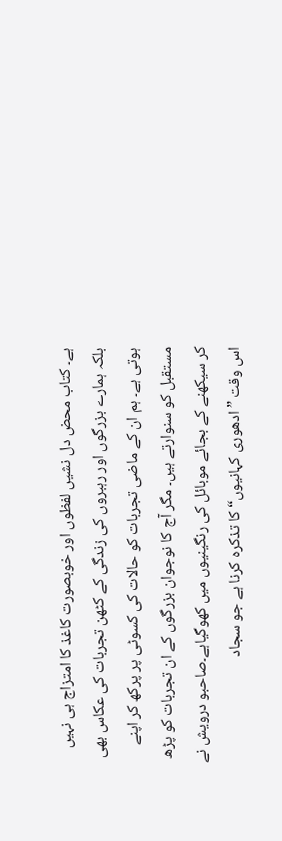ہے۔ کتاب محض دل نشیں لفظوں اور خوبصورت کاغذ کا امتزاج ہی نہیں بلکہ ہمارے بزرگوں اور رہبروں کی زندگی کے کٹھن تجربات کی عکاس بھی ہوتی ہے۔ ہم ان کے ماضی تجربات کو حالات کی کسوٹی پر پرکھ کر اپنے مستقبل کو سنوارتے ہیں۔ مگر آج کا نوجوان بزرگوں کے ان تجربات کو پڑھ کر سیکھنے کے بجائے موبائل کی رنگینیوں میں کھوگیاہے۔صاحبو درویش نے اس وقت ”ادھوری کہانیوں“ کا تذکرہ کرنا ہے جو سجاد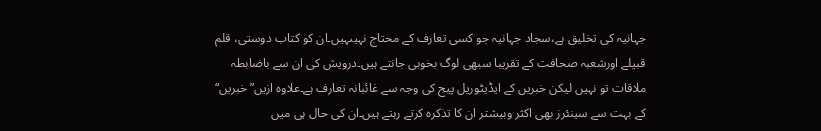جہانیہ کی تخلیق ہے،سجاد جہانیہ جو کسی تعارف کے محتاج نہیںہیں۔ان کو کتاب دوستی، قلم قبیلے اورشعبہ صحافت کے تقریبا سبھی لوگ بخوبی جانتے ہیں۔درویش کی ان سے باضابطہ ملاقات تو نہیں لیکن خبریں کے ایڈیٹوریل پیج کی وجہ سے غائبانہ تعارف ہے۔علاوہ ازیں” خبریں“ کے بہت سے سینئرز بھی اکثر وبیشتر ان کا تذکرہ کرتے رہتے ہیں۔ان کی حال ہی میں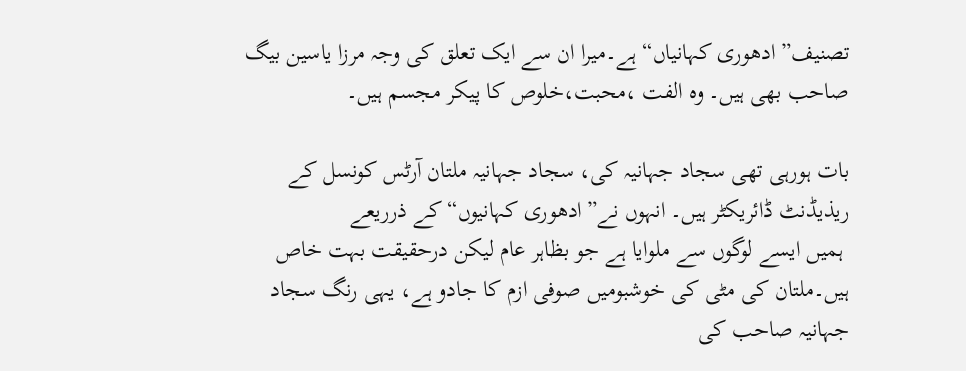تصنیف”ادھوری کہانیاں“ ہے۔میرا ان سے ایک تعلق کی وجہ مرزا یاسین بیگ صاحب بھی ہیں۔ وہ الفت ،محبت،خلوص کا پیکر مجسم ہیں۔

بات ہورہی تھی سجاد جہانیہ کی، سجاد جہانیہ ملتان آرٹس کونسل کے ریذیڈنٹ ڈائریکٹر ہیں۔ انہوں نے”ادھوری کہانیوں“ کے ذرریعے
 ہمیں ایسے لوگوں سے ملوایا ہے جو بظاہر عام لیکن درحقیقت بہت خاص ہیں۔ملتان کی مٹی کی خوشبومیں صوفی ازم کا جادو ہے، یہی رنگ سجاد جہانیہ صاحب کی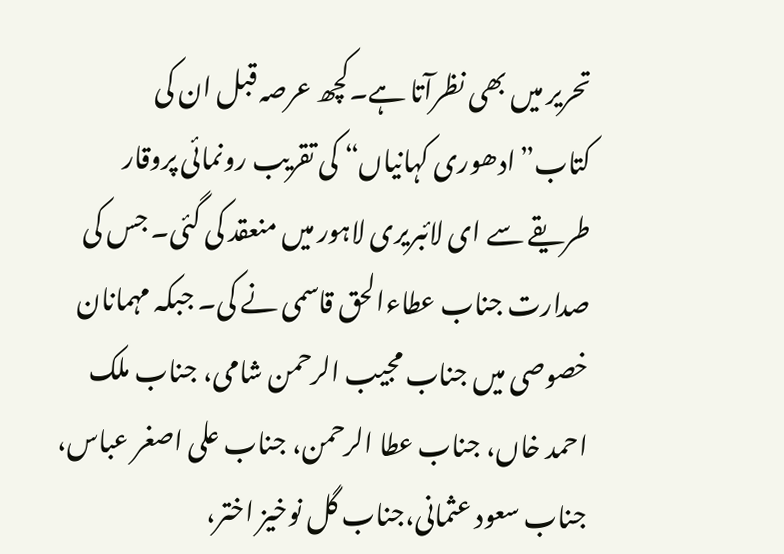تحریر میں بھی نظرآتا ہے۔کچھ عرصہ قبل ان کی کتاب”ادھوری کہانیاں“ کی تقریب رونمائی پروقار طریقے سے ای لائبریری لاہور میں منعقد کی گئی۔ جس کی صدارت جناب عطاءالحق قاسمی نے کی۔ جبکہ مہمانان خصوصی میں جناب مجیب الرحمن شامی، جناب ملک احمد خاں، جناب عطا الرحمن، جناب علی اصغر عباس، جناب سعود عثمانی،جناب گل نوخیز اختر،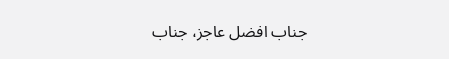جناب افضل عاجز، جناب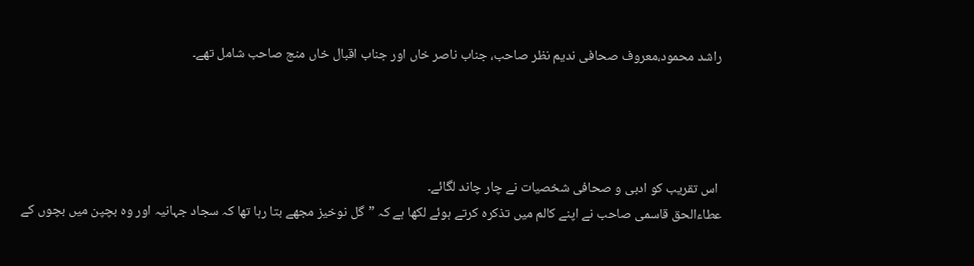راشد محمود،معروف صحافی ندیم نظر صاحب، جناب ناصر خاں اور جناب اقبال خاں منج صاحب شامل تھے۔




 اس تقریب کو ادبی و صحافی شخصیات نے چار چاند لگائے۔
عطاءالحق قاسمی صاحب نے اپنے کالم میں تذکرہ کرتے ہوئے لکھا ہے کہ ”گل نوخیز مجھے بتا رہا تھا کہ سجاد جہانیہ اور وہ بچپن میں بچوں کے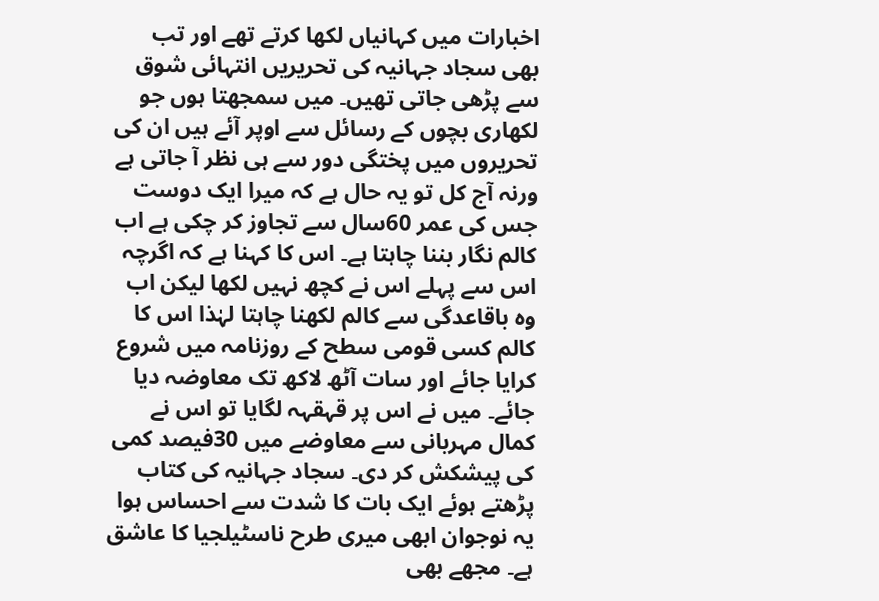اخبارات میں کہانیاں لکھا کرتے تھے اور تب بھی سجاد جہانیہ کی تحریریں انتہائی شوق سے پڑھی جاتی تھیں۔ میں سمجھتا ہوں جو لکھاری بچوں کے رسائل سے اوپر آئے ہیں ان کی تحریروں میں پختگی دور سے ہی نظر آ جاتی ہے ورنہ آج کل تو یہ حال ہے کہ میرا ایک دوست جس کی عمر 60سال سے تجاوز کر چکی ہے اب کالم نگار بننا چاہتا ہے۔ اس کا کہنا ہے کہ اگرچہ اس سے پہلے اس نے کچھ نہیں لکھا لیکن اب وہ باقاعدگی سے کالم لکھنا چاہتا لہٰذا اس کا کالم کسی قومی سطح کے روزنامہ میں شروع کرایا جائے اور سات آٹھ لاکھ تک معاوضہ دیا جائے۔ میں نے اس پر قہقہہ لگایا تو اس نے کمال مہربانی سے معاوضے میں 30فیصد کمی کی پیشکش کر دی۔ سجاد جہانیہ کی کتاب پڑھتے ہوئے ایک بات کا شدت سے احساس ہوا یہ نوجوان ابھی میری طرح ناسٹیلجیا کا عاشق ہے۔ مجھے بھی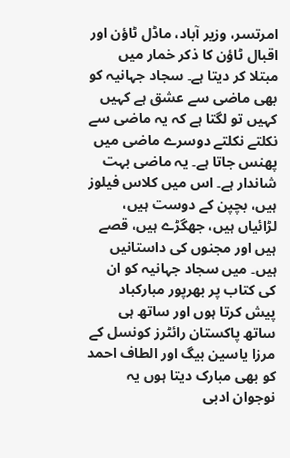امرتسر، وزیر آباد، ماڈل ٹاؤن اور اقبال ٹاؤن کا ذکر خمار میں مبتلا کر دیتا ہے۔ سجاد جہانیہ کو بھی ماضی سے عشق ہے کہیں کہیں تو لگتا ہے کہ یہ ماضی سے نکلتے نکلتے دوسرے ماضی میں پھنس جاتا ہے۔ یہ ماضی بہت شاندار ہے۔ اس میں کلاس فیلوز ہیں، بچپن کے دوست ہیں، لڑائیاں ہیں، جھگڑے ہیں، قصے ہیں اور مجنوں کی داستانیں ہیں۔ میں سجاد جہانیہ کو ان کی کتاب پر بھرپور مبارکباد پیش کرتا ہوں اور ساتھ ہی ساتھ پاکستان رائٹرز کونسل کے مرزا یاسین بیگ اور الطاف احمد کو بھی مبارک دیتا ہوں یہ نوجوان ادبی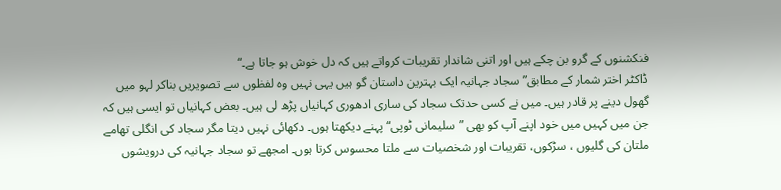فنکشنوں کے گرو بن چکے ہیں اور اتنی شاندار تقریبات کرواتے ہیں کہ دل خوش ہو جاتا ہے۔“
ڈاکٹر اختر شمار کے مطابق” سجاد جہانیہ ایک بہترین داستان گو ہیں یہی نہیں وہ لفظوں سے تصویریں بناکر لہو میں گھول دینے پر قادر ہیں۔ میں نے کسی حدتک سجاد کی ساری ادھوری کہانیاں پڑھ لی ہیں۔ بعض کہانیاں تو ایسی ہیں کہ جن میں کہیں میں خود اپنے آپ کو بھی ”سلیمانی ٹوپی“ پہنے دیکھتا ہوں۔ دکھائی نہیں دیتا مگر سجاد کی انگلی تھامے ملتان کی گلیوں ، سڑکوں، تقریبات اور شخصیات سے ملتا محسوس کرتا ہوں۔ امجھے تو سجاد جہانیہ کی درویشوں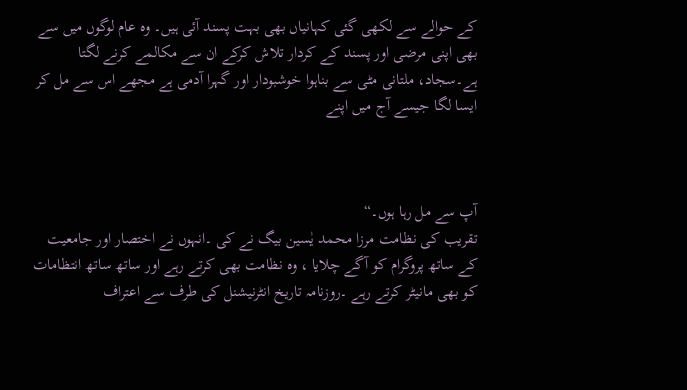کے حوالے سے لکھی گئی کہانیاں بھی بہت پسند آئی ہیں۔ وہ عام لوگوں میں سے بھی اپنی مرضی اور پسند کے کردار تلاش کرکے ان سے مکالمے کرنے لگتا ہے۔سجاد، ملتانی مٹی سے بناہوا خوشبودار اور گہرا آدمی ہے مجھے اس سے مل کر ایسا لگا جیسے آج میں اپنے



آپ سے مل رہا ہوں۔“
تقریب کی نظامت مرزا محمد یٰسین بیگ نے کی ۔انہوں نے اختصار اور جامعیت کے ساتھ پروگرام کو آگے چلایا ، وہ نظامت بھی کرتے رہے اور ساتھ ساتھ انتظامات کو بھی مانیٹر کرتے رہے ۔روزنامہ تاریخ انٹرنیشنل کی طرف سے اعتراف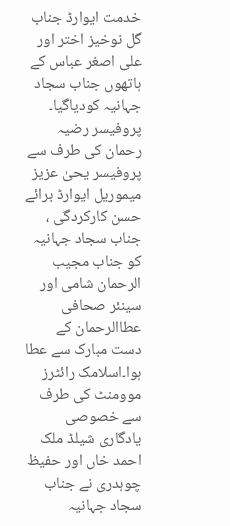خدمت ایوارڈ جناب گل نوخیز اختر اور علی اصغر عباس کے ہاتھوں جناب سجاد جہانیہ کودیاگیا۔ پروفیسر رضیہ رحمان کی طرف سے پروفیسر یحیٰ عزیز میموریل ایوارڈ برائے حسن کارکردگی ، جناب سجاد جہانیہ کو جناب مجیب الرحمان شامی اور سینئر صحافی عطاالرحمان کے دست مبارک سے عطا ہوا۔اسلامک رائٹرز موومنٹ کی طرف سے خصوصی یادگاری شیلڈ ملک احمد خاں اور حفیظ چوہدری نے جناب سجاد جہانیہ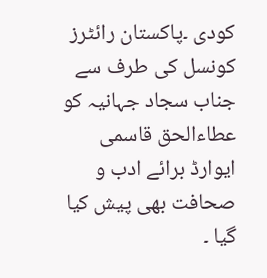کودی ۔پاکستان رائٹرز کونسل کی طرف سے جناب سجاد جہانیہ کو عطاءالحق قاسمی ایوارڈ برائے ادب و صحافت بھی پیش کیا گیا ۔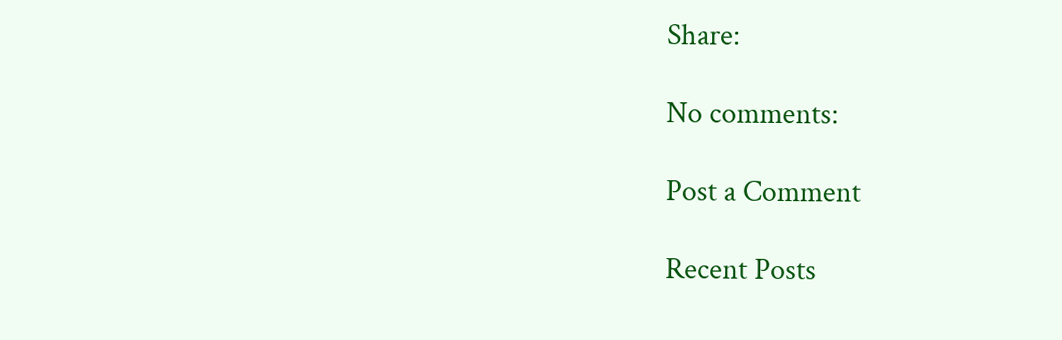Share:

No comments:

Post a Comment

Recent Posts